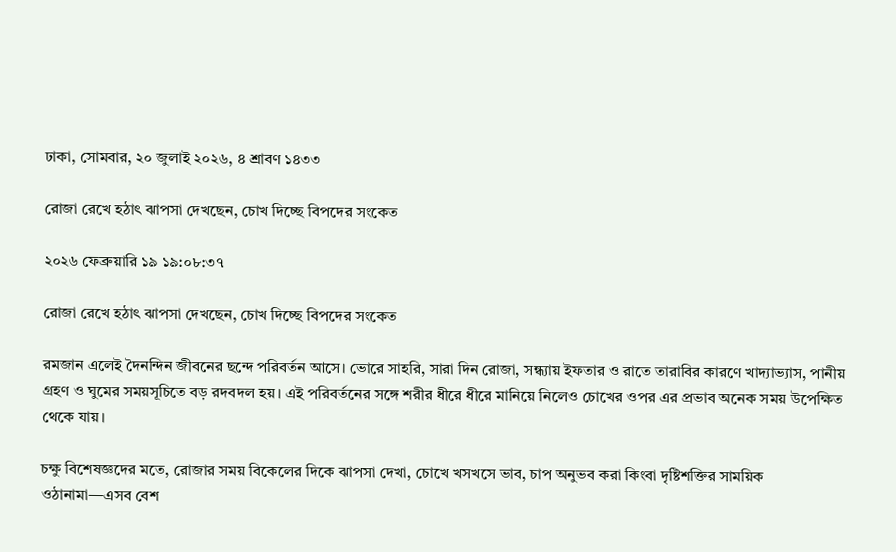ঢাকা, সোমবার, ২০ জুলাই ২০২৬, ৪ শ্রাবণ ১৪৩৩

রোজা রেখে হঠাৎ ঝাপসা দেখছেন, চোখ দিচ্ছে বিপদের সংকেত

২০২৬ ফেব্রুয়ারি ১৯ ১৯:০৮:৩৭

রোজা রেখে হঠাৎ ঝাপসা দেখছেন, চোখ দিচ্ছে বিপদের সংকেত

রমজান এলেই দৈনন্দিন জীবনের ছন্দে পরিবর্তন আসে। ভোরে সাহরি, সারা দিন রোজা, সন্ধ্যায় ইফতার ও রাতে তারাবির কারণে খাদ্যাভ্যাস, পানীয় গ্রহণ ও ঘুমের সময়সূচিতে বড় রদবদল হয়। এই পরিবর্তনের সঙ্গে শরীর ধীরে ধীরে মানিয়ে নিলেও চোখের ওপর এর প্রভাব অনেক সময় উপেক্ষিত থেকে যায়।

চক্ষু বিশেষজ্ঞদের মতে, রোজার সময় বিকেলের দিকে ঝাপসা দেখা, চোখে খসখসে ভাব, চাপ অনুভব করা কিংবা দৃষ্টিশক্তির সাময়িক ওঠানামা—এসব বেশ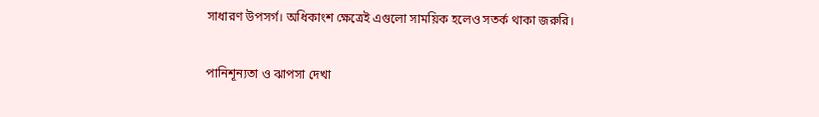সাধারণ উপসর্গ। অধিকাংশ ক্ষেত্রেই এগুলো সাময়িক হলেও সতর্ক থাকা জরুরি।

পানিশূন্যতা ও ঝাপসা দেখা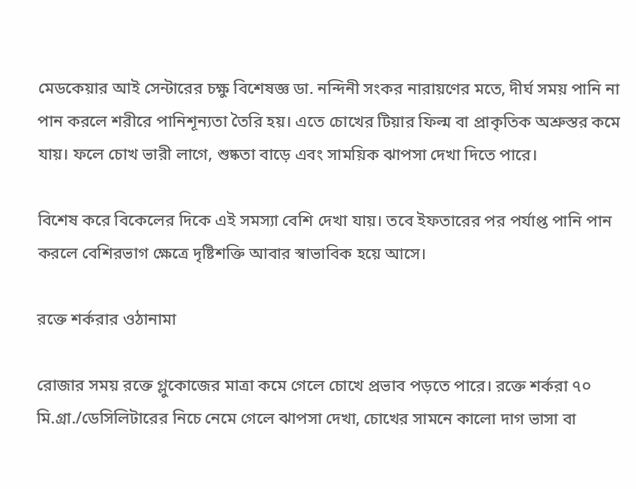মেডকেয়ার আই সেন্টারের চক্ষু বিশেষজ্ঞ ডা. নন্দিনী সংকর নারায়ণের মতে, দীর্ঘ সময় পানি না পান করলে শরীরে পানিশূন্যতা তৈরি হয়। এতে চোখের টিয়ার ফিল্ম বা প্রাকৃতিক অশ্রুস্তর কমে যায়। ফলে চোখ ভারী লাগে, শুষ্কতা বাড়ে এবং সাময়িক ঝাপসা দেখা দিতে পারে।

বিশেষ করে বিকেলের দিকে এই সমস্যা বেশি দেখা যায়। তবে ইফতারের পর পর্যাপ্ত পানি পান করলে বেশিরভাগ ক্ষেত্রে দৃষ্টিশক্তি আবার স্বাভাবিক হয়ে আসে।

রক্তে শর্করার ওঠানামা

রোজার সময় রক্তে গ্লুকোজের মাত্রা কমে গেলে চোখে প্রভাব পড়তে পারে। রক্তে শর্করা ৭০ মি.গ্রা./ডেসিলিটারের নিচে নেমে গেলে ঝাপসা দেখা, চোখের সামনে কালো দাগ ভাসা বা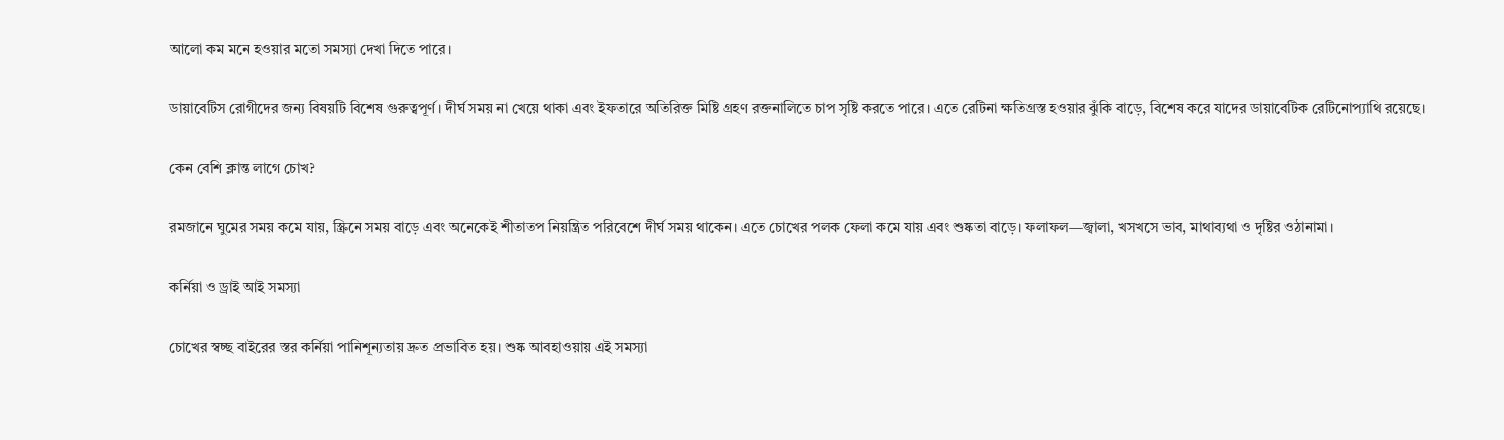আলো কম মনে হওয়ার মতো সমস্যা দেখা দিতে পারে।

ডায়াবেটিস রোগীদের জন্য বিষয়টি বিশেষ গুরুত্বপূর্ণ। দীর্ঘ সময় না খেয়ে থাকা এবং ইফতারে অতিরিক্ত মিষ্টি গ্রহণ রক্তনালিতে চাপ সৃষ্টি করতে পারে। এতে রেটিনা ক্ষতিগ্রস্ত হওয়ার ঝুঁকি বাড়ে, বিশেষ করে যাদের ডায়াবেটিক রেটিনোপ্যাথি রয়েছে।

কেন বেশি ক্লান্ত লাগে চোখ?

রমজানে ঘুমের সময় কমে যায়, স্ক্রিনে সময় বাড়ে এবং অনেকেই শীতাতপ নিয়ন্ত্রিত পরিবেশে দীর্ঘ সময় থাকেন। এতে চোখের পলক ফেলা কমে যায় এবং শুষ্কতা বাড়ে। ফলাফল—জ্বালা, খসখসে ভাব, মাথাব্যথা ও দৃষ্টির ওঠানামা।

কর্নিয়া ও ড্রাই আই সমস্যা

চোখের স্বচ্ছ বাইরের স্তর কর্নিয়া পানিশূন্যতায় দ্রুত প্রভাবিত হয়। শুষ্ক আবহাওয়ায় এই সমস্যা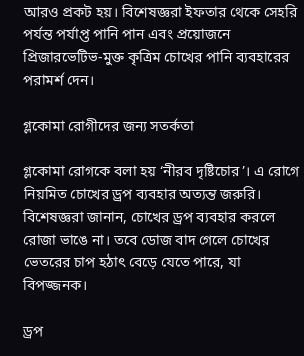আরও প্রকট হয়। বিশেষজ্ঞরা ইফতার থেকে সেহরি পর্যন্ত পর্যাপ্ত পানি পান এবং প্রয়োজনে প্রিজারভেটিভ-মুক্ত কৃত্রিম চোখের পানি ব্যবহারের পরামর্শ দেন।

গ্লকোমা রোগীদের জন্য সতর্কতা

গ্লকোমা রোগকে বলা হয় ‘নীরব দৃষ্টিচোর’। এ রোগে নিয়মিত চোখের ড্রপ ব্যবহার অত্যন্ত জরুরি। বিশেষজ্ঞরা জানান, চোখের ড্রপ ব্যবহার করলে রোজা ভাঙে না। তবে ডোজ বাদ গেলে চোখের ভেতরের চাপ হঠাৎ বেড়ে যেতে পারে, যা বিপজ্জনক।

ড্রপ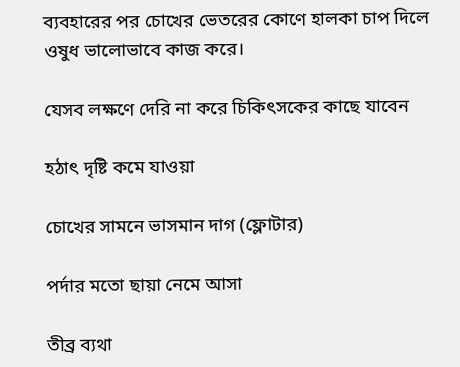ব্যবহারের পর চোখের ভেতরের কোণে হালকা চাপ দিলে ওষুধ ভালোভাবে কাজ করে।

যেসব লক্ষণে দেরি না করে চিকিৎসকের কাছে যাবেন

হঠাৎ দৃষ্টি কমে যাওয়া

চোখের সামনে ভাসমান দাগ (ফ্লোটার)

পর্দার মতো ছায়া নেমে আসা

তীব্র ব্যথা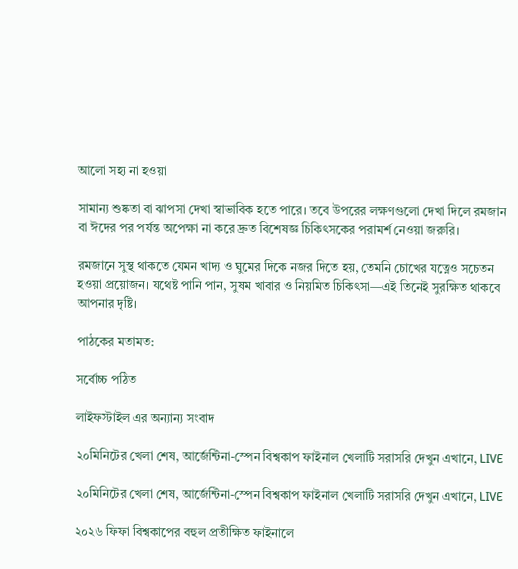আলো সহ্য না হওয়া

সামান্য শুষ্কতা বা ঝাপসা দেখা স্বাভাবিক হতে পারে। তবে উপরের লক্ষণগুলো দেখা দিলে রমজান বা ঈদের পর পর্যন্ত অপেক্ষা না করে দ্রুত বিশেষজ্ঞ চিকিৎসকের পরামর্শ নেওয়া জরুরি।

রমজানে সুস্থ থাকতে যেমন খাদ্য ও ঘুমের দিকে নজর দিতে হয়, তেমনি চোখের যত্নেও সচেতন হওয়া প্রয়োজন। যথেষ্ট পানি পান, সুষম খাবার ও নিয়মিত চিকিৎসা—এই তিনেই সুরক্ষিত থাকবে আপনার দৃষ্টি।

পাঠকের মতামত:

সর্বোচ্চ পঠিত

লাইফস্টাইল এর অন্যান্য সংবাদ

২০মিনিটের খেলা শেষ, আর্জেন্টিনা-স্পেন বিশ্বকাপ ফাইনাল খেলাটি সরাসরি দেখুন এখানে, LIVE

২০মিনিটের খেলা শেষ, আর্জেন্টিনা-স্পেন বিশ্বকাপ ফাইনাল খেলাটি সরাসরি দেখুন এখানে, LIVE

২০২৬ ফিফা বিশ্বকাপের বহুল প্রতীক্ষিত ফাইনালে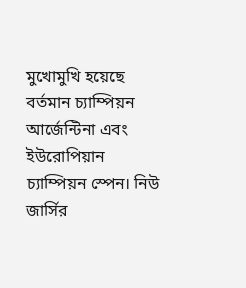মুখোমুখি হয়েছে বর্তমান চ্যাম্পিয়ন আর্জেন্টিনা এবং ইউরোপিয়ান চ্যাম্পিয়ন স্পেন। নিউ জার্সির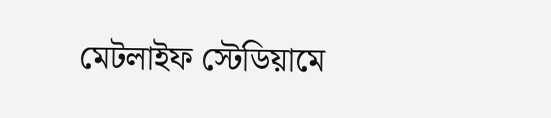মেটলাইফ স্টেডিয়ামে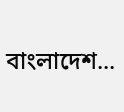বাংলাদেশ...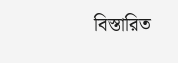বিস্তারিত